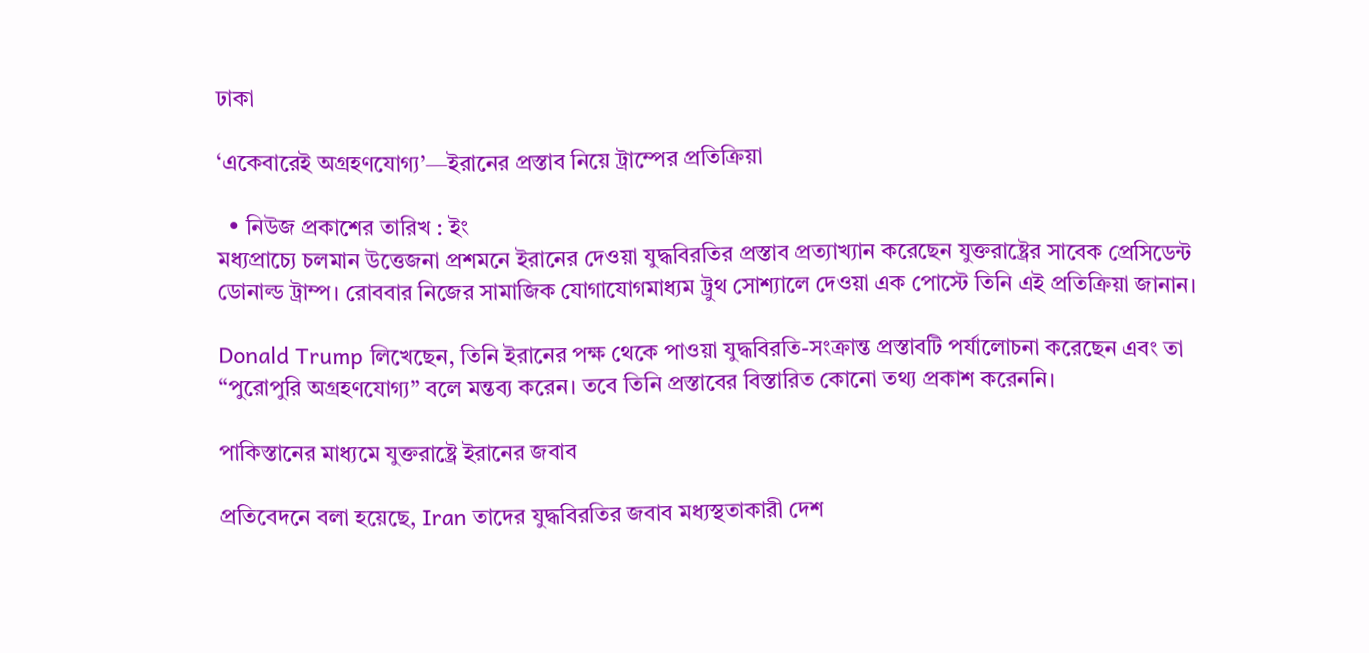ঢাকা

‘একেবারেই অগ্রহণযোগ্য’—ইরানের প্রস্তাব নিয়ে ট্রাম্পের প্রতিক্রিয়া

  • নিউজ প্রকাশের তারিখ : ইং
মধ্যপ্রাচ্যে চলমান উত্তেজনা প্রশমনে ইরানের দেওয়া যুদ্ধবিরতির প্রস্তাব প্রত্যাখ্যান করেছেন যুক্তরাষ্ট্রের সাবেক প্রেসিডেন্ট ডোনাল্ড ট্রাম্প। রোববার নিজের সামাজিক যোগাযোগমাধ্যম ট্রুথ সোশ্যালে দেওয়া এক পোস্টে তিনি এই প্রতিক্রিয়া জানান।

Donald Trump লিখেছেন, তিনি ইরানের পক্ষ থেকে পাওয়া যুদ্ধবিরতি-সংক্রান্ত প্রস্তাবটি পর্যালোচনা করেছেন এবং তা “পুরোপুরি অগ্রহণযোগ্য” বলে মন্তব্য করেন। তবে তিনি প্রস্তাবের বিস্তারিত কোনো তথ্য প্রকাশ করেননি।

পাকিস্তানের মাধ্যমে যুক্তরাষ্ট্রে ইরানের জবাব

প্রতিবেদনে বলা হয়েছে, Iran তাদের যুদ্ধবিরতির জবাব মধ্যস্থতাকারী দেশ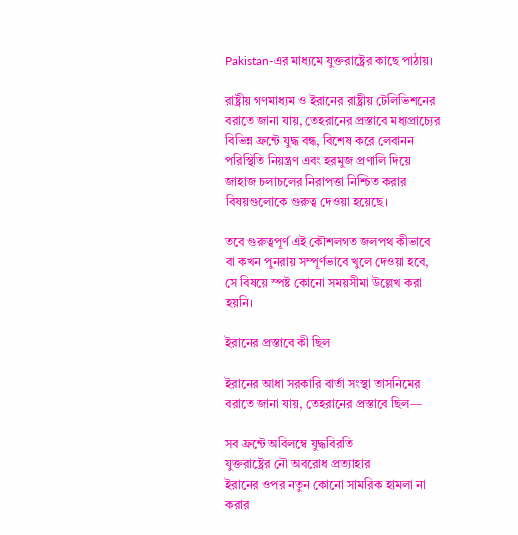Pakistan-এর মাধ্যমে যুক্তরাষ্ট্রের কাছে পাঠায়।

রাষ্ট্রীয় গণমাধ্যম ও ইরানের রাষ্ট্রীয় টেলিভিশনের বরাতে জানা যায়, তেহরানের প্রস্তাবে মধ্যপ্রাচ্যের বিভিন্ন ফ্রন্টে যুদ্ধ বন্ধ, বিশেষ করে লেবানন পরিস্থিতি নিয়ন্ত্রণ এবং হরমুজ প্রণালি দিয়ে জাহাজ চলাচলের নিরাপত্তা নিশ্চিত করার বিষয়গুলোকে গুরুত্ব দেওয়া হয়েছে।

তবে গুরুত্বপূর্ণ এই কৌশলগত জলপথ কীভাবে বা কখন পুনরায় সম্পূর্ণভাবে খুলে দেওয়া হবে, সে বিষয়ে স্পষ্ট কোনো সময়সীমা উল্লেখ করা হয়নি।

ইরানের প্রস্তাবে কী ছিল

ইরানের আধা সরকারি বার্তা সংস্থা তাসনিমের বরাতে জানা যায়, তেহরানের প্রস্তাবে ছিল—

সব ফ্রন্টে অবিলম্বে যুদ্ধবিরতি
যুক্তরাষ্ট্রের নৌ অবরোধ প্রত্যাহার
ইরানের ওপর নতুন কোনো সামরিক হামলা না করার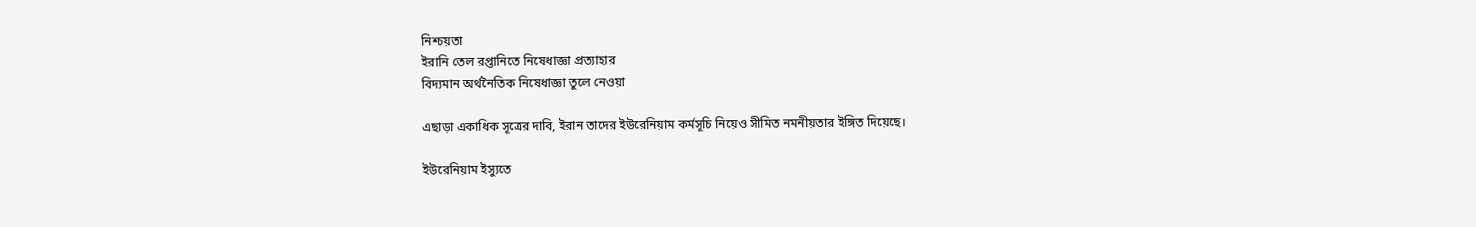নিশ্চয়তা
ইরানি তেল রপ্তানিতে নিষেধাজ্ঞা প্রত্যাহার
বিদ্যমান অর্থনৈতিক নিষেধাজ্ঞা তুলে নেওয়া

এছাড়া একাধিক সূত্রের দাবি, ইরান তাদের ইউরেনিয়াম কর্মসূচি নিয়েও সীমিত নমনীয়তার ইঙ্গিত দিয়েছে।

ইউরেনিয়াম ইস্যুতে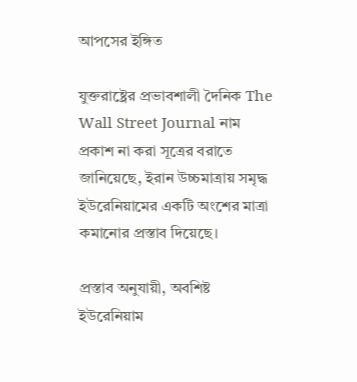আপসের ইঙ্গিত

যুক্তরাষ্ট্রের প্রভাবশালী দৈনিক The Wall Street Journal নাম প্রকাশ না করা সূত্রের বরাতে জানিয়েছে, ইরান উচ্চমাত্রায় সমৃদ্ধ ইউরেনিয়ামের একটি অংশের মাত্রা কমানোর প্রস্তাব দিয়েছে।

প্রস্তাব অনুযায়ী, অবশিষ্ট ইউরেনিয়াম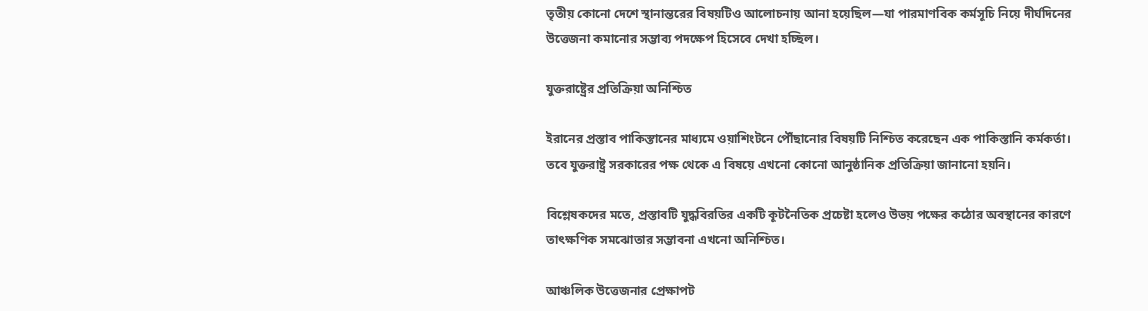তৃতীয় কোনো দেশে স্থানান্তরের বিষয়টিও আলোচনায় আনা হয়েছিল—যা পারমাণবিক কর্মসূচি নিয়ে দীর্ঘদিনের উত্তেজনা কমানোর সম্ভাব্য পদক্ষেপ হিসেবে দেখা হচ্ছিল।

যুক্তরাষ্ট্রের প্রতিক্রিয়া অনিশ্চিত

ইরানের প্রস্তাব পাকিস্তানের মাধ্যমে ওয়াশিংটনে পৌঁছানোর বিষয়টি নিশ্চিত করেছেন এক পাকিস্তানি কর্মকর্তা। তবে যুক্তরাষ্ট্র সরকারের পক্ষ থেকে এ বিষয়ে এখনো কোনো আনুষ্ঠানিক প্রতিক্রিয়া জানানো হয়নি।

বিশ্লেষকদের মতে, প্রস্তাবটি যুদ্ধবিরতির একটি কূটনৈতিক প্রচেষ্টা হলেও উভয় পক্ষের কঠোর অবস্থানের কারণে তাৎক্ষণিক সমঝোতার সম্ভাবনা এখনো অনিশ্চিত।

আঞ্চলিক উত্তেজনার প্রেক্ষাপট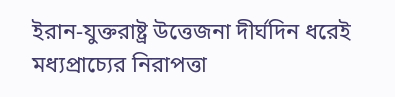ইরান-যুক্তরাষ্ট্র উত্তেজনা দীর্ঘদিন ধরেই মধ্যপ্রাচ্যের নিরাপত্তা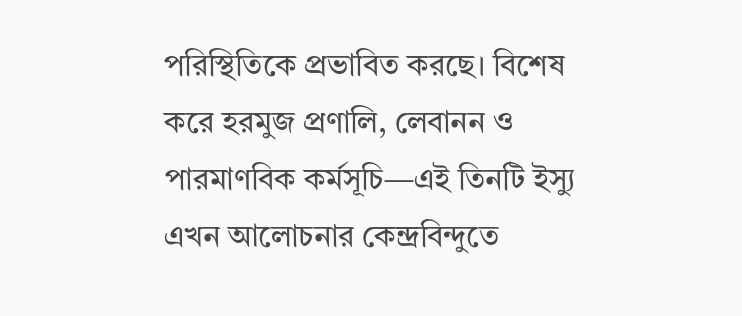পরিস্থিতিকে প্রভাবিত করছে। বিশেষ করে হরমুজ প্রণালি, লেবানন ও পারমাণবিক কর্মসূচি—এই তিনটি ইস্যু এখন আলোচনার কেন্দ্রবিন্দুতে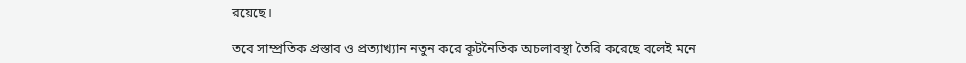রয়েছে।

তবে সাম্প্রতিক প্রস্তাব ও প্রত্যাখ্যান নতুন করে কূটনৈতিক অচলাবস্থা তৈরি করেছে বলেই মনে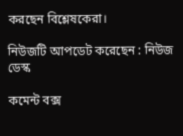করছেন বিশ্লেষকেরা।

নিউজটি আপডেট করেছেন : নিউজ ডেস্ক

কমেন্ট বক্স